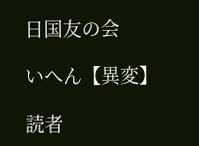日国友の会

いへん【異変】

読者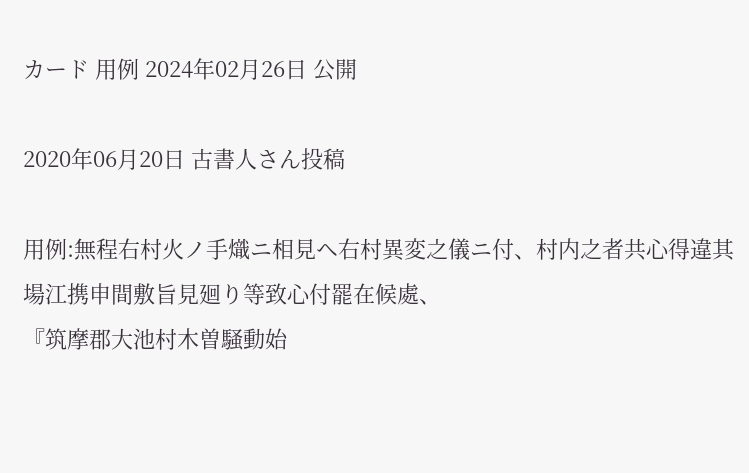カード 用例 2024年02月26日 公開

2020年06月20日 古書人さん投稿

用例:無程右村火ノ手熾ニ相見ヘ右村異変之儀ニ付、村内之者共心得違其場江携申間敷旨見廻り等致心付罷在候處、
『筑摩郡大池村木曽騒動始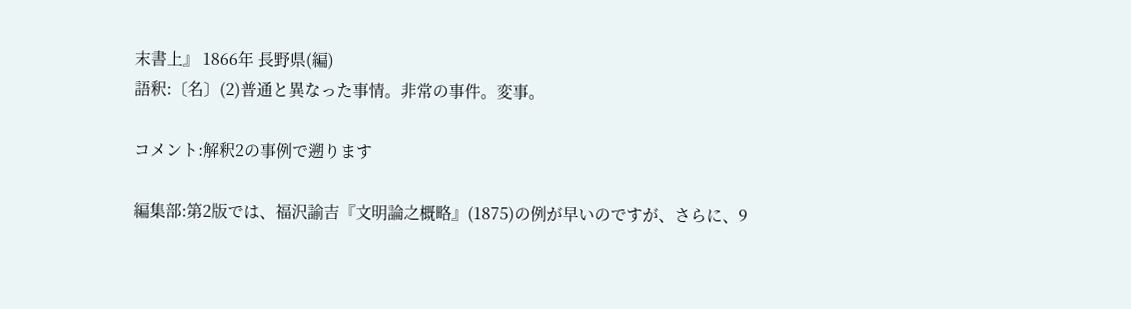末書上』 1866年 長野県(編)
語釈:〔名〕(2)普通と異なった事情。非常の事件。変事。

コメント:解釈2の事例で遡ります

編集部:第2版では、福沢諭吉『文明論之概略』(1875)の例が早いのですが、さらに、9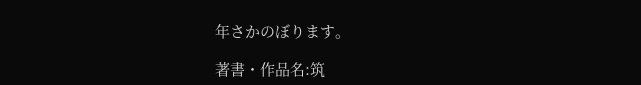年さかのぼります。

著書・作品名:筑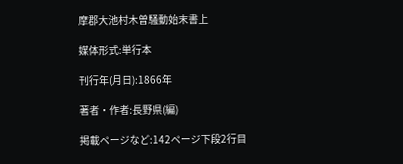摩郡大池村木曽騒動始末書上

媒体形式:単行本

刊行年(月日):1866年

著者・作者:長野県(編)

掲載ページなど:142ページ下段2行目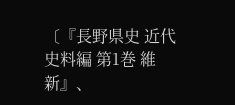〔『長野県史 近代史料編 第1巻 維新』、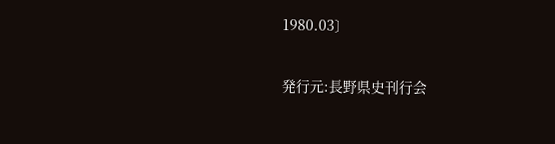1980.03〕

発行元:長野県史刊行会